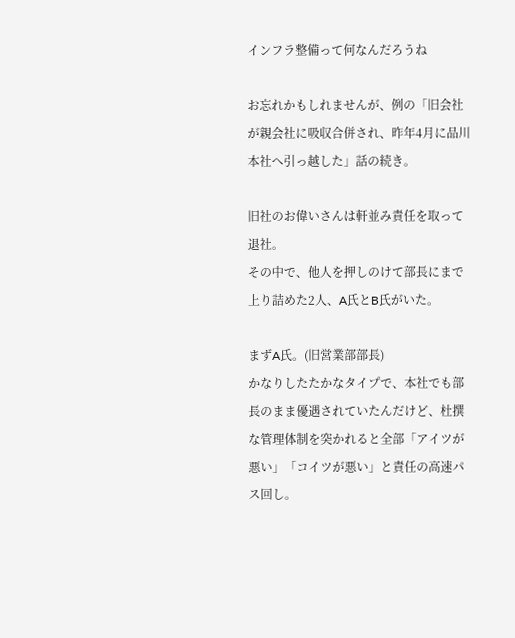インフラ整備って何なんだろうね

お忘れかもしれませんが、例の「旧会社が親会社に吸収合併され、昨年4月に品川本社へ引っ越した」話の続き。

旧社のお偉いさんは軒並み責任を取って退社。
その中で、他人を押しのけて部長にまで上り詰めた2人、A氏とB氏がいた。

まずA氏。(旧営業部部長)
かなりしたたかなタイプで、本社でも部長のまま優遇されていたんだけど、杜撰な管理体制を突かれると全部「アイツが悪い」「コイツが悪い」と責任の高速パス回し。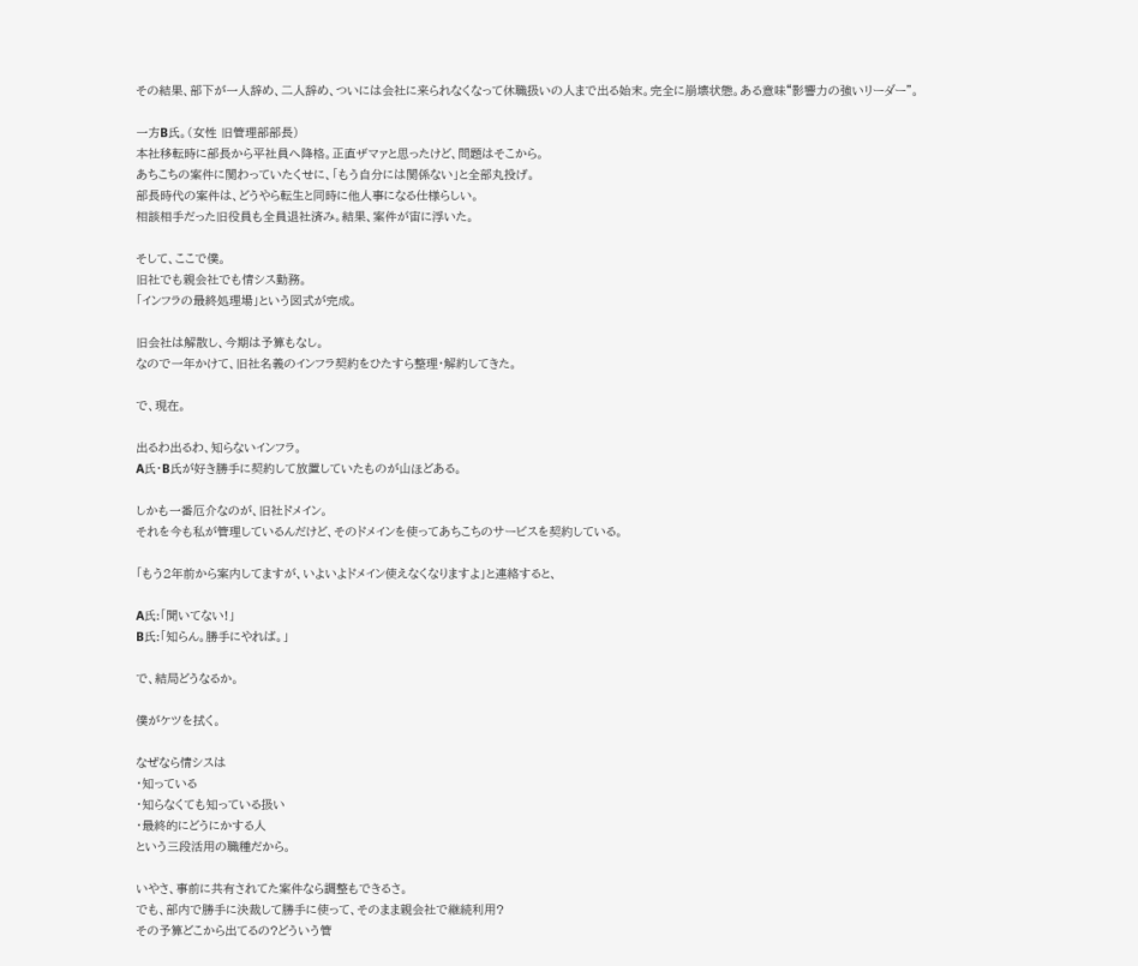その結果、部下が一人辞め、二人辞め、ついには会社に来られなくなって休職扱いの人まで出る始末。完全に崩壊状態。ある意味“影響力の強いリーダー”。

一方B氏。(女性 旧管理部部長)
本社移転時に部長から平社員へ降格。正直ザマァと思ったけど、問題はそこから。
あちこちの案件に関わっていたくせに、「もう自分には関係ない」と全部丸投げ。
部長時代の案件は、どうやら転生と同時に他人事になる仕様らしい。
相談相手だった旧役員も全員退社済み。結果、案件が宙に浮いた。

そして、ここで僕。
旧社でも親会社でも情シス勤務。
「インフラの最終処理場」という図式が完成。

旧会社は解散し、今期は予算もなし。
なので一年かけて、旧社名義のインフラ契約をひたすら整理・解約してきた。

で、現在。

出るわ出るわ、知らないインフラ。
A氏・B氏が好き勝手に契約して放置していたものが山ほどある。

しかも一番厄介なのが、旧社ドメイン。
それを今も私が管理しているんだけど、そのドメインを使ってあちこちのサービスを契約している。

「もう2年前から案内してますが、いよいよドメイン使えなくなりますよ」と連絡すると、

A氏:「聞いてない!」
B氏:「知らん。勝手にやれば。」

で、結局どうなるか。

僕がケツを拭く。

なぜなら情シスは
・知っている
・知らなくても知っている扱い
・最終的にどうにかする人
という三段活用の職種だから。

いやさ、事前に共有されてた案件なら調整もできるさ。
でも、部内で勝手に決裁して勝手に使って、そのまま親会社で継続利用?
その予算どこから出てるの?どういう管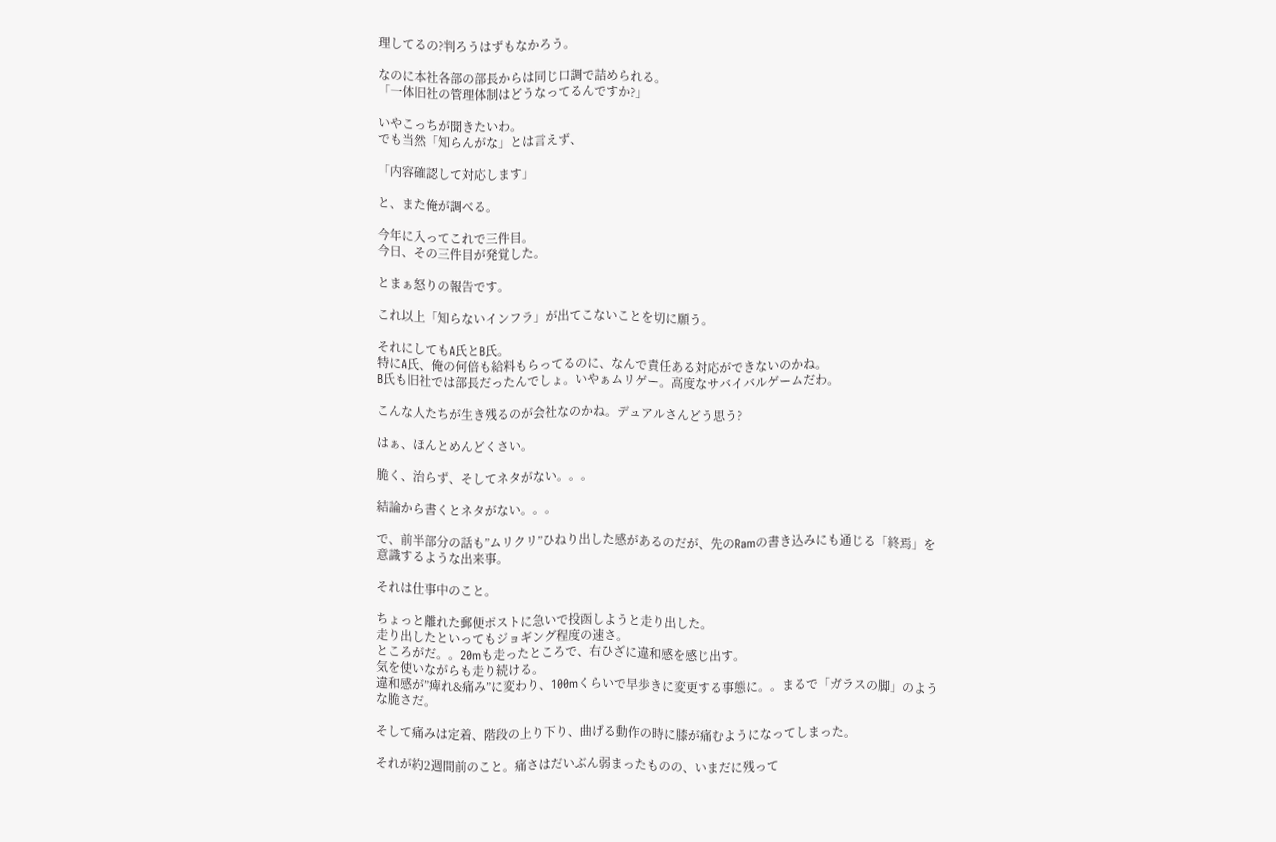理してるの?判ろうはずもなかろう。

なのに本社各部の部長からは同じ口調で詰められる。
「一体旧社の管理体制はどうなってるんですか?」

いやこっちが聞きたいわ。
でも当然「知らんがな」とは言えず、

「内容確認して対応します」

と、また俺が調べる。

今年に入ってこれで三件目。
今日、その三件目が発覚した。

とまぁ怒りの報告です。

これ以上「知らないインフラ」が出てこないことを切に願う。

それにしてもA氏とB氏。
特にA氏、俺の何倍も給料もらってるのに、なんで責任ある対応ができないのかね。
B氏も旧社では部長だったんでしょ。いやぁムリゲー。高度なサバイバルゲームだわ。

こんな人たちが生き残るのが会社なのかね。デュアルさんどう思う?

はぁ、ほんとめんどくさい。

脆く、治らず、そしてネタがない。。。

結論から書くとネタがない。。。

で、前半部分の話も”ムリクリ”ひねり出した感があるのだが、先のRamの書き込みにも通じる「終焉」を意識するような出来事。

それは仕事中のこと。

ちょっと離れた郵便ポストに急いで投函しようと走り出した。
走り出したといってもジョギング程度の速さ。
ところがだ。。20mも走ったところで、右ひざに違和感を感じ出す。
気を使いながらも走り続ける。
違和感が”痺れ&痛み”に変わり、100mくらいで早歩きに変更する事態に。。まるで「ガラスの脚」のような脆さだ。

そして痛みは定着、階段の上り下り、曲げる動作の時に膝が痛むようになってしまった。

それが約2週間前のこと。痛さはだいぶん弱まったものの、いまだに残って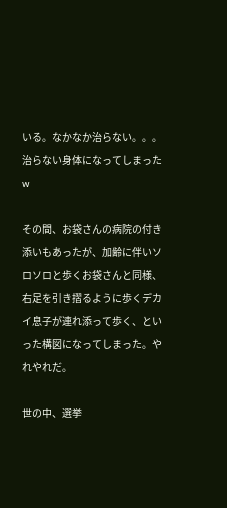いる。なかなか治らない。。。治らない身体になってしまったw

その間、お袋さんの病院の付き添いもあったが、加齢に伴いソロソロと歩くお袋さんと同様、右足を引き摺るように歩くデカイ息子が連れ添って歩く、といった構図になってしまった。やれやれだ。

世の中、選挙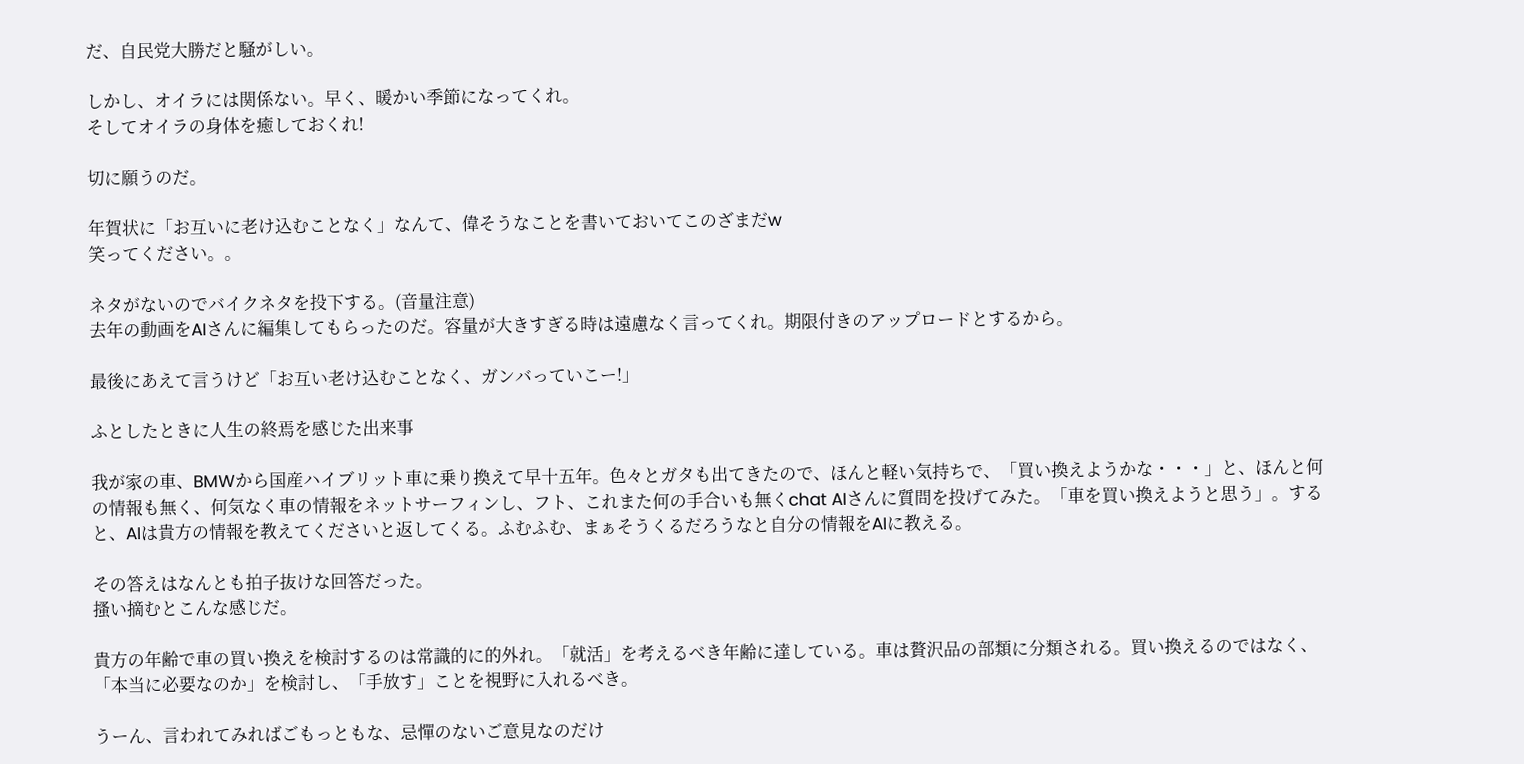だ、自民党大勝だと騒がしい。

しかし、オイラには関係ない。早く、暖かい季節になってくれ。
そしてオイラの身体を癒しておくれ!

切に願うのだ。

年賀状に「お互いに老け込むことなく」なんて、偉そうなことを書いておいてこのざまだw
笑ってください。。

ネタがないのでバイクネタを投下する。(音量注意)
去年の動画をAIさんに編集してもらったのだ。容量が大きすぎる時は遠慮なく言ってくれ。期限付きのアップロードとするから。

最後にあえて言うけど「お互い老け込むことなく、ガンバっていこー!」

ふとしたときに人生の終焉を感じた出来事

我が家の車、BMWから国産ハイブリット車に乗り換えて早十五年。色々とガタも出てきたので、ほんと軽い気持ちで、「買い換えようかな・・・」と、ほんと何の情報も無く、何気なく車の情報をネットサーフィンし、フト、これまた何の手合いも無くchat AIさんに質問を投げてみた。「車を買い換えようと思う」。すると、AIは貴方の情報を教えてくださいと返してくる。ふむふむ、まぁそうくるだろうなと自分の情報をAIに教える。

その答えはなんとも拍子抜けな回答だった。
搔い摘むとこんな感じだ。

貴方の年齢で車の買い換えを検討するのは常識的に的外れ。「就活」を考えるべき年齢に達している。車は贅沢品の部類に分類される。買い換えるのではなく、「本当に必要なのか」を検討し、「手放す」ことを視野に入れるべき。

うーん、言われてみればごもっともな、忌憚のないご意見なのだけ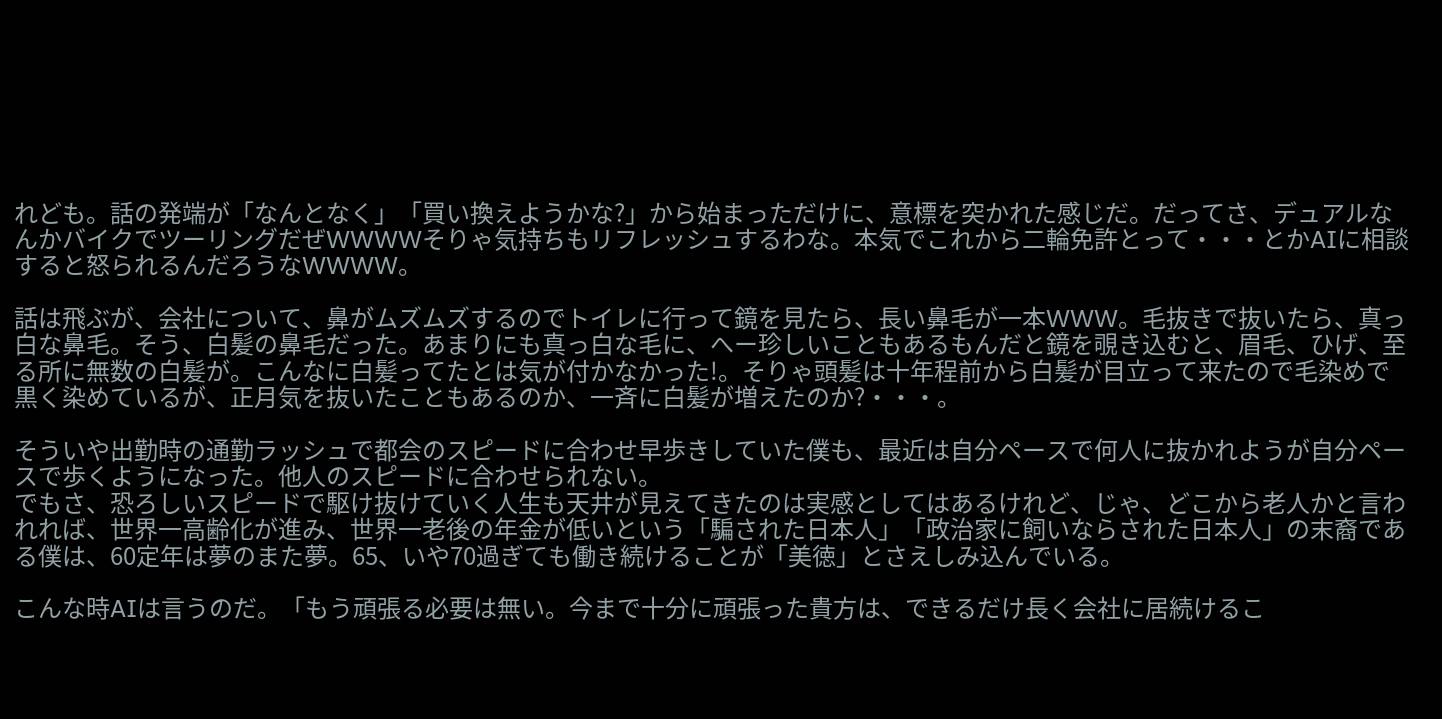れども。話の発端が「なんとなく」「買い換えようかな?」から始まっただけに、意標を突かれた感じだ。だってさ、デュアルなんかバイクでツーリングだぜWWWWそりゃ気持ちもリフレッシュするわな。本気でこれから二輪免許とって・・・とかAIに相談すると怒られるんだろうなWWWW。

話は飛ぶが、会社について、鼻がムズムズするのでトイレに行って鏡を見たら、長い鼻毛が一本WWW。毛抜きで抜いたら、真っ白な鼻毛。そう、白髪の鼻毛だった。あまりにも真っ白な毛に、へー珍しいこともあるもんだと鏡を覗き込むと、眉毛、ひげ、至る所に無数の白髪が。こんなに白髪ってたとは気が付かなかった!。そりゃ頭髪は十年程前から白髪が目立って来たので毛染めで黒く染めているが、正月気を抜いたこともあるのか、一斉に白髪が増えたのか?・・・。

そういや出勤時の通勤ラッシュで都会のスピードに合わせ早歩きしていた僕も、最近は自分ペースで何人に抜かれようが自分ペースで歩くようになった。他人のスピードに合わせられない。
でもさ、恐ろしいスピードで駆け抜けていく人生も天井が見えてきたのは実感としてはあるけれど、じゃ、どこから老人かと言われれば、世界一高齢化が進み、世界一老後の年金が低いという「騙された日本人」「政治家に飼いならされた日本人」の末裔である僕は、60定年は夢のまた夢。65、いや70過ぎても働き続けることが「美徳」とさえしみ込んでいる。

こんな時AIは言うのだ。「もう頑張る必要は無い。今まで十分に頑張った貴方は、できるだけ長く会社に居続けるこ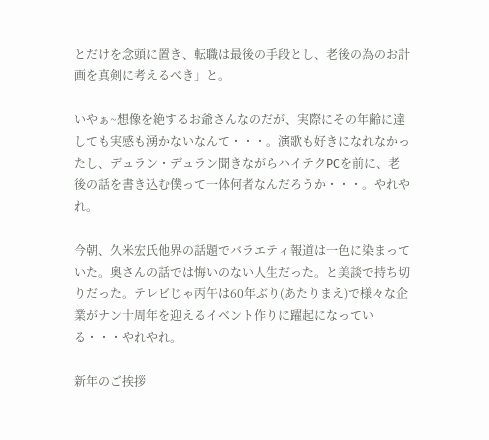とだけを念頭に置き、転職は最後の手段とし、老後の為のお計画を真剣に考えるべき」と。

いやぁ~想像を絶するお爺さんなのだが、実際にその年齢に達しても実感も湧かないなんて・・・。演歌も好きになれなかったし、デュラン・デュラン聞きながらハイテクPCを前に、老後の話を書き込む僕って一体何者なんだろうか・・・。やれやれ。

今朝、久米宏氏他界の話題でバラエティ報道は一色に染まっていた。奥さんの話では悔いのない人生だった。と美談で持ち切りだった。テレビじゃ丙午は60年ぶり(あたりまえ)で様々な企業がナン十周年を迎えるイベント作りに躍起になっている・・・やれやれ。

新年のご挨拶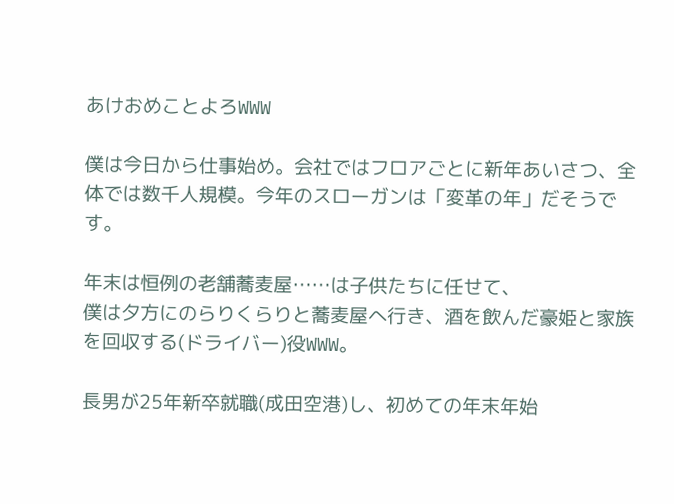あけおめことよろWWW

僕は今日から仕事始め。会社ではフロアごとに新年あいさつ、全体では数千人規模。今年のスローガンは「変革の年」だそうです。

年末は恒例の老舗蕎麦屋……は子供たちに任せて、
僕は夕方にのらりくらりと蕎麦屋へ行き、酒を飲んだ豪姫と家族を回収する(ドライバー)役WWW。

長男が25年新卒就職(成田空港)し、初めての年末年始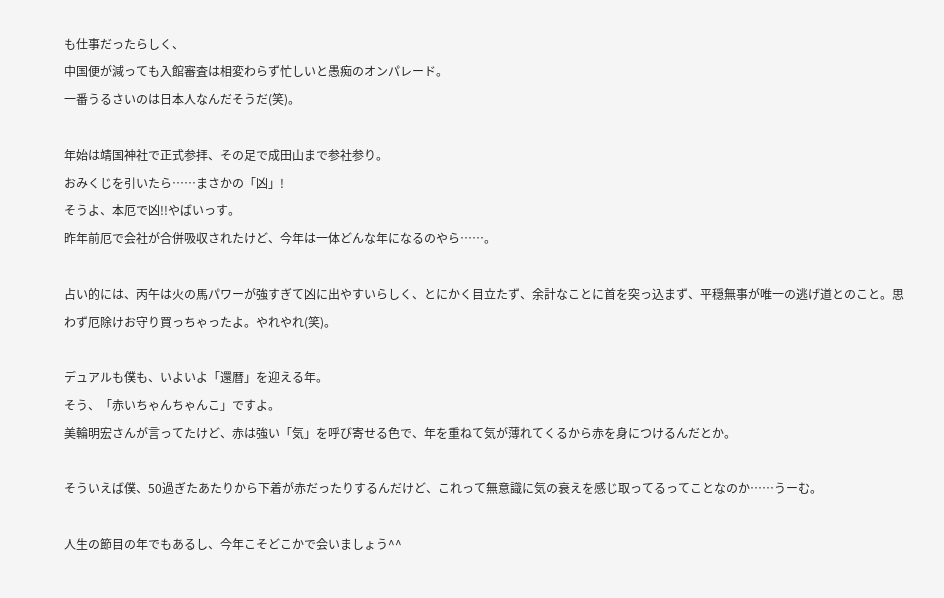も仕事だったらしく、
中国便が減っても入館審査は相変わらず忙しいと愚痴のオンパレード。
一番うるさいのは日本人なんだそうだ(笑)。

年始は靖国神社で正式参拝、その足で成田山まで参社参り。
おみくじを引いたら……まさかの「凶」!
そうよ、本厄で凶!!やばいっす。
昨年前厄で会社が合併吸収されたけど、今年は一体どんな年になるのやら……。

占い的には、丙午は火の馬パワーが強すぎて凶に出やすいらしく、とにかく目立たず、余計なことに首を突っ込まず、平穏無事が唯一の逃げ道とのこと。思わず厄除けお守り買っちゃったよ。やれやれ(笑)。

デュアルも僕も、いよいよ「還暦」を迎える年。
そう、「赤いちゃんちゃんこ」ですよ。
美輪明宏さんが言ってたけど、赤は強い「気」を呼び寄せる色で、年を重ねて気が薄れてくるから赤を身につけるんだとか。

そういえば僕、50過ぎたあたりから下着が赤だったりするんだけど、これって無意識に気の衰えを感じ取ってるってことなのか……うーむ。

人生の節目の年でもあるし、今年こそどこかで会いましょう^^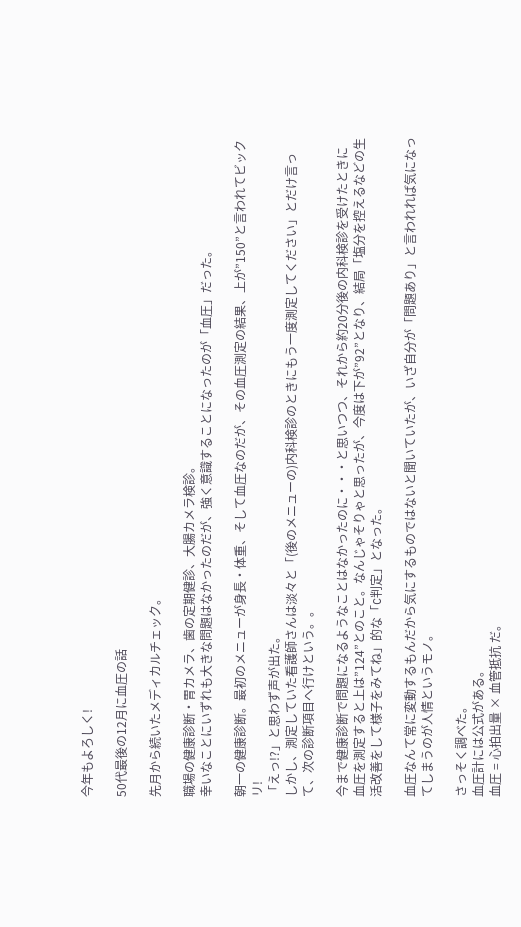今年もよろしく!

50代最後の12月に血圧の話

先月から続いたメディカルチェック。

職場の健康診断・胃カメラ、歯の定期健診、大腸カメラ検診。
幸いなことにいずれも大きな問題はなかったのだが、強く意識することになったのが「血圧」だった。

朝一の健康診断。最初のメニューが身長・体重、そして血圧なのだが、その血圧測定の結果、上が”150”と言われてビックリ!
「えっ!?」と思わず声が出た。
しかし、測定していた看護師さんは淡々と「(後のメニューの)内科検診のときにもう一度測定してください」とだけ言って、次の診断項目へ行けという。。

今まで健康診断で問題になるようなことはなかったのに・・・と思いつつ、それから約20分後の内科検診を受けたときに血圧を測定すると上は”124”とのこと。なんじゃそりゃと思ったが、今度は下が”92”となり、結局「塩分を控えるなどの生活改善をして様子をみてね」的な「C判定」となった。

血圧なんて常に変動するもんだから気にするものではないと聞いていたが、いざ自分が「問題あり」と言われれば気になってしまうのが人情というモノ。

さっそく調べた。
血圧計には公式がある。
血圧 = 心拍出量 × 血管抵抗 だ。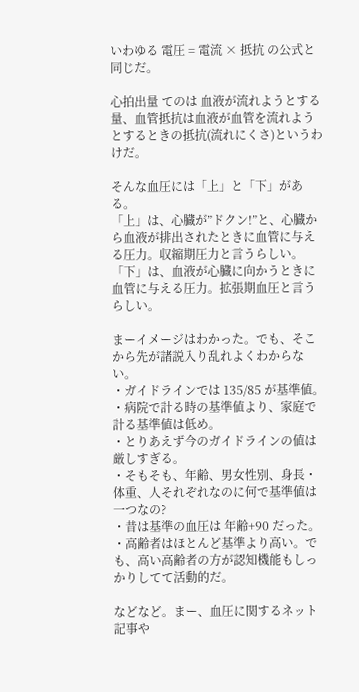いわゆる 電圧 = 電流 × 抵抗 の公式と同じだ。

心拍出量 てのは 血液が流れようとする量、血管抵抗は血液が血管を流れようとするときの抵抗(流れにくさ)というわけだ。

そんな血圧には「上」と「下」がある。
「上」は、心臓が”ドクン!”と、心臓から血液が排出されたときに血管に与える圧力。収縮期圧力と言うらしい。
「下」は、血液が心臓に向かうときに血管に与える圧力。拡張期血圧と言うらしい。

まーイメージはわかった。でも、そこから先が諸説入り乱れよくわからない。
・ガイドラインでは 135/85 が基準値。
・病院で計る時の基準値より、家庭で計る基準値は低め。
・とりあえず今のガイドラインの値は厳しすぎる。
・そもそも、年齢、男女性別、身長・体重、人それぞれなのに何で基準値は一つなの?
・昔は基準の血圧は 年齢+90 だった。
・高齢者はほとんど基準より高い。でも、高い高齢者の方が認知機能もしっかりしてて活動的だ。

などなど。まー、血圧に関するネット記事や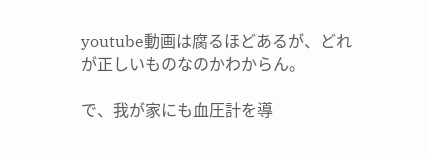youtube動画は腐るほどあるが、どれが正しいものなのかわからん。

で、我が家にも血圧計を導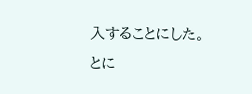入することにした。
とに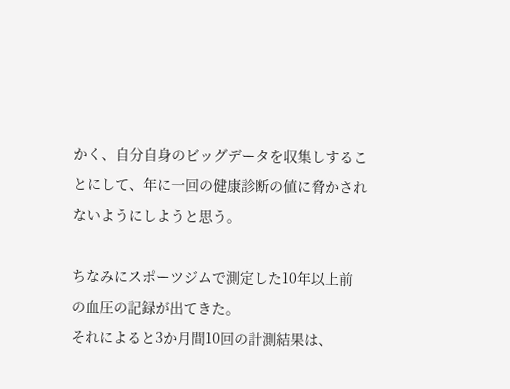かく、自分自身のビッグデータを収集しすることにして、年に一回の健康診断の値に脅かされないようにしようと思う。

ちなみにスポーツジムで測定した10年以上前の血圧の記録が出てきた。
それによると3か月間10回の計測結果は、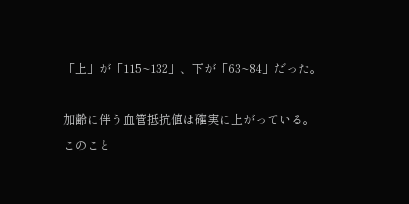「上」が「115~132」、下が「63~84」だった。

加齢に伴う血管抵抗値は確実に上がっている。
このこと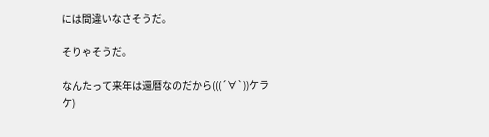には間違いなさそうだ。

そりゃそうだ。

なんたって来年は還暦なのだから(((´∀`))ケラケ)